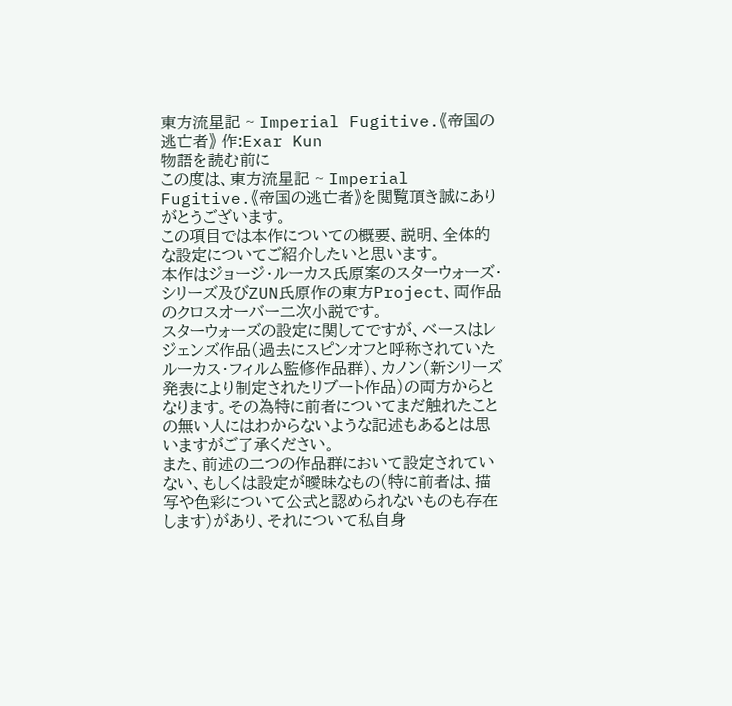東方流星記 ~ Imperial Fugitive.《帝国の逃亡者》 作:Exar Kun
物語を読む前に
この度は、東方流星記 ~ Imperial Fugitive.《帝国の逃亡者》を閲覧頂き誠にありがとうございます。
この項目では本作についての概要、説明、全体的な設定についてご紹介したいと思います。
本作はジョージ・ルーカス氏原案のスターウォーズ・シリーズ及びZUN氏原作の東方Project、両作品のクロスオーバー二次小説です。
スターウォーズの設定に関してですが、ベースはレジェンズ作品(過去にスピンオフと呼称されていたルーカス・フィルム監修作品群)、カノン(新シリーズ発表により制定されたリブート作品)の両方からとなります。その為特に前者についてまだ触れたことの無い人にはわからないような記述もあるとは思いますがご了承ください。
また、前述の二つの作品群において設定されていない、もしくは設定が曖昧なもの(特に前者は、描写や色彩について公式と認められないものも存在します)があり、それについて私自身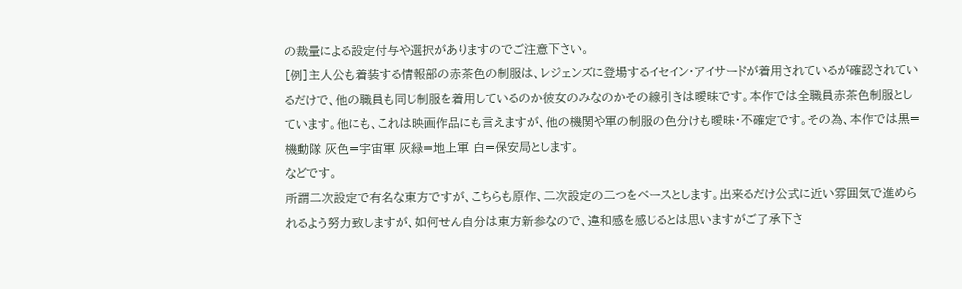の裁量による設定付与や選択がありますのでご注意下さい。
[例]主人公も着装する情報部の赤茶色の制服は、レジェンズに登場するイセイン・アイサードが着用されているが確認されているだけで、他の職員も同じ制服を着用しているのか彼女のみなのかその線引きは曖昧です。本作では全職員赤茶色制服としています。他にも、これは映画作品にも言えますが、他の機関や軍の制服の色分けも曖昧・不確定です。その為、本作では黒=機動隊 灰色=宇宙軍 灰緑=地上軍 白=保安局とします。
などです。
所謂二次設定で有名な東方ですが、こちらも原作、二次設定の二つをベースとします。出来るだけ公式に近い雰囲気で進められるよう努力致しますが、如何せん自分は東方新参なので、違和感を感じるとは思いますがご了承下さ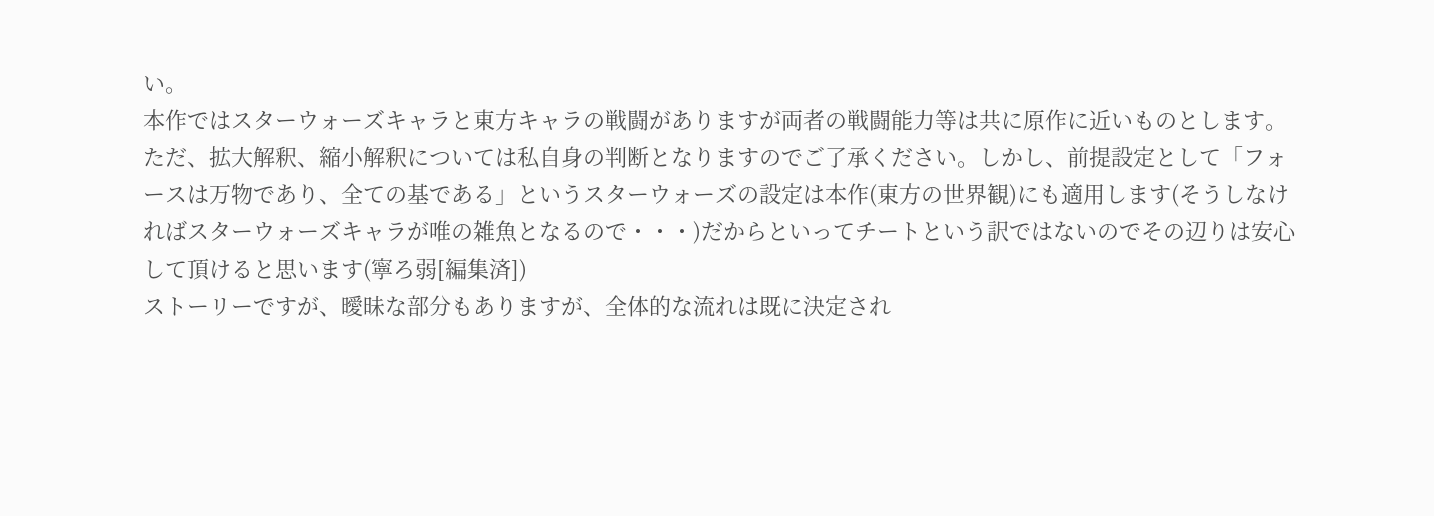い。
本作ではスターウォーズキャラと東方キャラの戦闘がありますが両者の戦闘能力等は共に原作に近いものとします。ただ、拡大解釈、縮小解釈については私自身の判断となりますのでご了承ください。しかし、前提設定として「フォースは万物であり、全ての基である」というスターウォーズの設定は本作(東方の世界観)にも適用します(そうしなければスターウォーズキャラが唯の雑魚となるので・・・)だからといってチートという訳ではないのでその辺りは安心して頂けると思います(寧ろ弱[編集済])
ストーリーですが、曖昧な部分もありますが、全体的な流れは既に決定され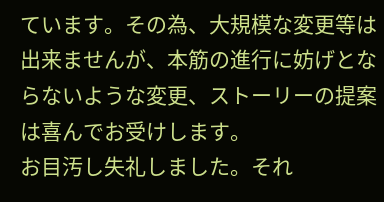ています。その為、大規模な変更等は出来ませんが、本筋の進行に妨げとならないような変更、ストーリーの提案は喜んでお受けします。
お目汚し失礼しました。それ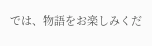では、物語をお楽しみくだ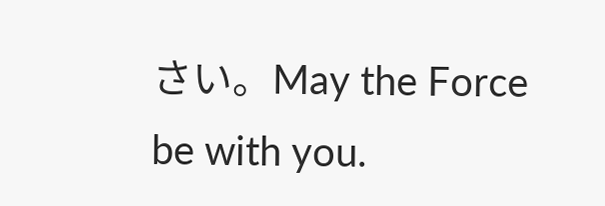さい。May the Force be with you.